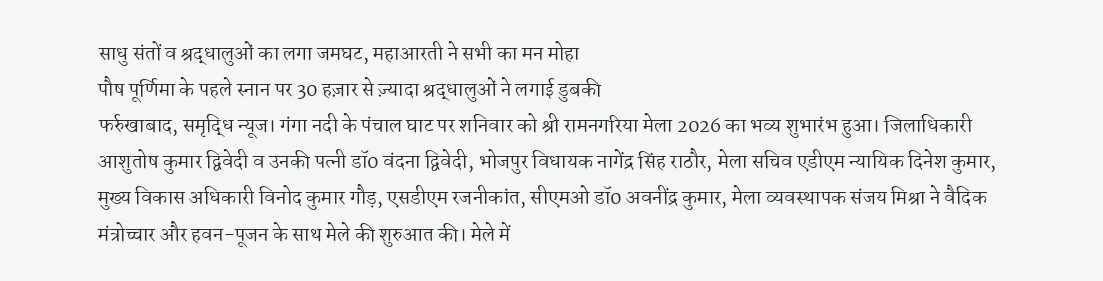साधु संतों व श्रद्धालुओं का लगा जमघट, महाआरती ने सभी का मन मोहा
पौष पूर्णिमा के पहले स्नान पर 30 हज़ार से ज़्यादा श्रद्धालुओं ने लगाई डुबकी
फर्रुखाबाद, समृद्धि न्यूज। गंगा नदी के पंचाल घाट पर शनिवार को श्री रामनगरिया मेला 2026 का भव्य शुभारंभ हुआ। जिलाधिकारी आशुतोष कुमार द्विवेदी व उनकी पत्नी डॉ0 वंदना द्विवेदी, भोजपुर विधायक नागेंद्र सिंह राठौर, मेला सचिव एडीएम न्यायिक दिनेश कुमार, मुख्य विकास अधिकारी विनोद कुमार गौड़, एसडीएम रजनीकांत, सीएमओ डॉ0 अवनींद्र कुमार, मेला व्यवस्थापक संजय मिश्रा ने वैदिक मंत्रोच्चार और हवन-पूजन के साथ मेले की शुरुआत की। मेले में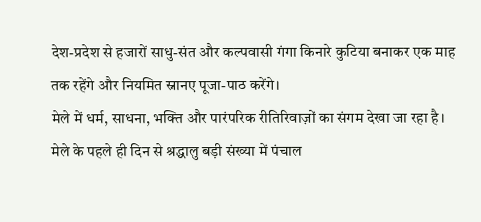देश-प्रदेश से हजारों साधु-संत और कल्पवासी गंगा किनारे कुटिया बनाकर एक माह तक रहेंगे और नियमित स्नानए पूजा-पाठ करेंगे।
मेले में धर्म, साधना, भक्ति और पारंपरिक रीतिरिवाज़ों का संगम देखा जा रहा है। मेले के पहले ही दिन से श्रद्धालु बड़ी संख्या में पंचाल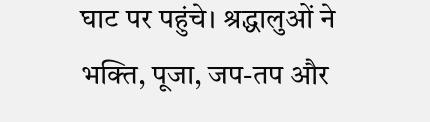घाट पर पहुंचे। श्रद्धालुओं ने भक्ति, पूजा, जप-तप और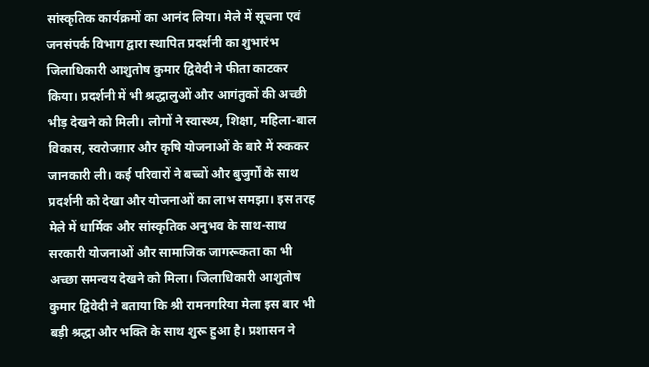सांस्कृतिक कार्यक्रमों का आनंद लिया। मेले में सूचना एवं जनसंपर्क विभाग द्वारा स्थापित प्रदर्शनी का शुभारंभ जिलाधिकारी आशुतोष कुमार द्विवेदी ने फीता काटकर किया। प्रदर्शनी में भी श्रद्धालुओं और आगंतुकों की अच्छी भीड़ देखने को मिली। लोगों ने स्वास्थ्य, शिक्षा, महिला-बाल विकास, स्वरोजग़ार और कृषि योजनाओं के बारे में रुककर जानकारी ली। कई परिवारों ने बच्चों और बुजुर्गों के साथ प्रदर्शनी को देखा और योजनाओं का लाभ समझा। इस तरह मेले में धार्मिक और सांस्कृतिक अनुभव के साथ-साथ सरकारी योजनाओं और सामाजिक जागरूकता का भी अच्छा समन्वय देखने को मिला। जिलाधिकारी आशुतोष कुमार द्विवेदी ने बताया कि श्री रामनगरिया मेला इस बार भी बड़ी श्रद्धा और भक्ति के साथ शुरू हुआ है। प्रशासन ने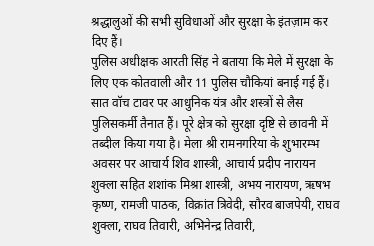श्रद्धालुओं की सभी सुविधाओं और सुरक्षा के इंतज़ाम कर दिए हैं।
पुलिस अधीक्षक आरती सिंह ने बताया कि मेले में सुरक्षा के लिए एक कोतवाली और 11 पुलिस चौकियां बनाई गई हैं। सात वॉच टावर पर आधुनिक यंत्र और शस्त्रों से लैस पुलिसकर्मी तैनात हैं। पूरे क्षेत्र को सुरक्षा दृष्टि से छावनी में तब्दील किया गया है। मेला श्री रामनगरिया के शुभारम्भ अवसर पर आचार्य शिव शास्त्री, आचार्य प्रदीप नारायन शुक्ला सहित शशांक मिश्रा शास्त्री, अभय नारायण, ऋषभ कृष्ण, रामजी पाठक, विक्रांत त्रिवेदी, सौरव बाजपेयी, राघव शुक्ला, राघव तिवारी, अभिनेन्द्र तिवारी,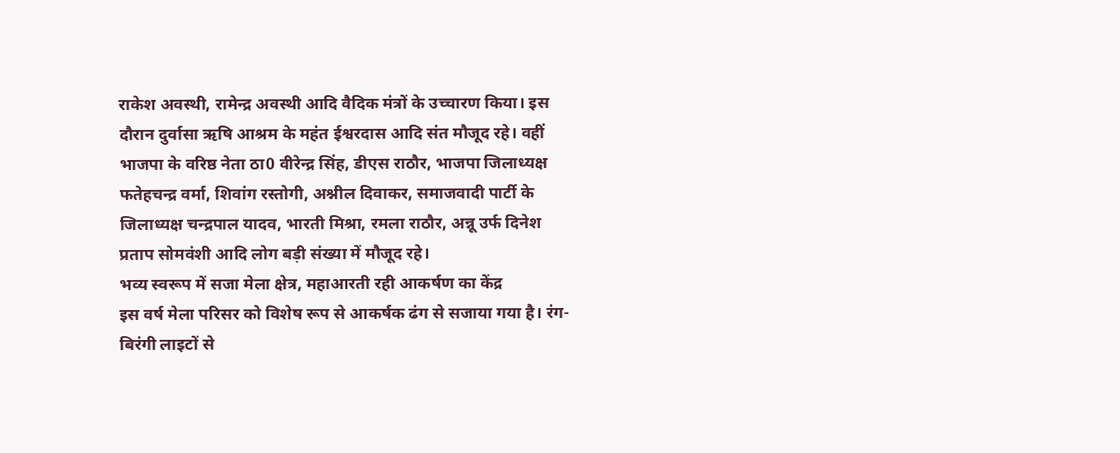राकेश अवस्थी, रामेन्द्र अवस्थी आदि वैदिक मंत्रों के उच्चारण किया। इस दौरान दुर्वासा ऋषि आश्रम के महंत ईश्वरदास आदि संत मौजूद रहे। वहीं भाजपा के वरिष्ठ नेता ठा0 वीरेन्द्र सिंह, डीएस राठौर, भाजपा जिलाध्यक्ष फतेहचन्द्र वर्मा, शिवांग रस्तोगी, अश्नील दिवाकर, समाजवादी पार्टी के जिलाध्यक्ष चन्द्रपाल यादव, भारती मिश्रा, रमला राठौर, अन्नू उर्फ दिनेश प्रताप सोमवंशी आदि लोग बड़ी संख्या में मौजूद रहे।
भव्य स्वरूप में सजा मेला क्षेत्र, महाआरती रही आकर्षण का केंद्र
इस वर्ष मेला परिसर को विशेष रूप से आकर्षक ढंग से सजाया गया है। रंग-बिरंगी लाइटों से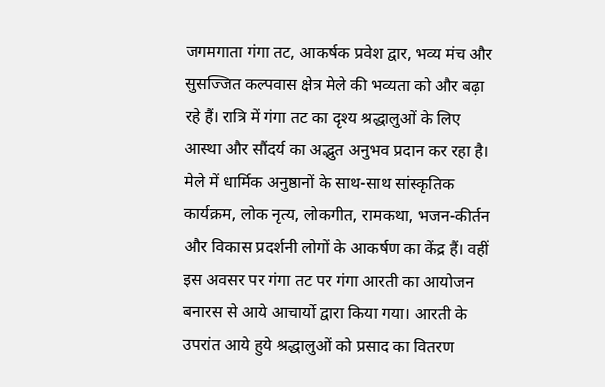जगमगाता गंगा तट, आकर्षक प्रवेश द्वार, भव्य मंच और सुसज्जित कल्पवास क्षेत्र मेले की भव्यता को और बढ़ा रहे हैं। रात्रि में गंगा तट का दृश्य श्रद्धालुओं के लिए आस्था और सौंदर्य का अद्भुत अनुभव प्रदान कर रहा है। मेले में धार्मिक अनुष्ठानों के साथ-साथ सांस्कृतिक कार्यक्रम, लोक नृत्य, लोकगीत, रामकथा, भजन-कीर्तन और विकास प्रदर्शनी लोगों के आकर्षण का केंद्र हैं। वहीं इस अवसर पर गंगा तट पर गंगा आरती का आयोजन बनारस से आये आचार्यो द्वारा किया गया। आरती के उपरांत आये हुये श्रद्धालुओं को प्रसाद का वितरण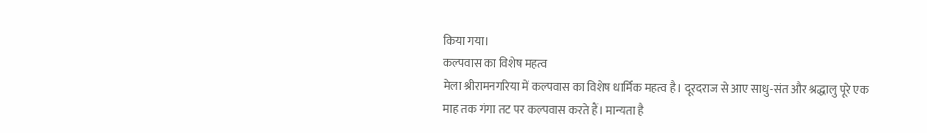किया गया।
कल्पवास का विशेष महत्व
मेला श्रीरामनगरिया में कल्पवास का विशेष धार्मिक महत्व है। दूरदराज से आए साधु-संत और श्रद्धालु पूरे एक माह तक गंगा तट पर कल्पवास करते हैं। मान्यता है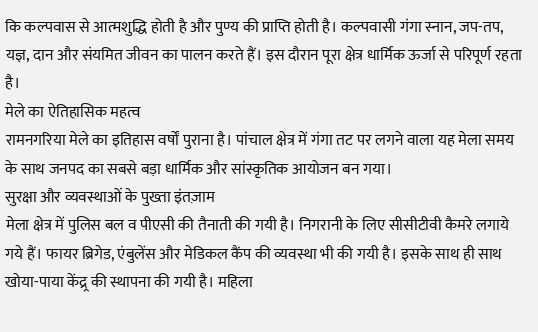कि कल्पवास से आत्मशुद्धि होती है और पुण्य की प्राप्ति होती है। कल्पवासी गंगा स्नान, जप-तप, यज्ञ, दान और संयमित जीवन का पालन करते हैं। इस दौरान पूरा क्षेत्र धार्मिक ऊर्जा से परिपूर्ण रहता है।
मेले का ऐतिहासिक महत्व
रामनगरिया मेले का इतिहास वर्षों पुराना है। पांचाल क्षेत्र में गंगा तट पर लगने वाला यह मेला समय के साथ जनपद का सबसे बड़ा धार्मिक और सांस्कृतिक आयोजन बन गया।
सुरक्षा और व्यवस्थाओं के पुख्ता इंतज़ाम
मेला क्षेत्र में पुलिस बल व पीएसी की तैनाती की गयी है। निगरानी के लिए सीसीटीवी कैमरे लगाये गये हैं। फायर ब्रिगेड, एंबुलेंस और मेडिकल कैंप की व्यवस्था भी की गयी है। इसके साथ ही साथ खोया-पाया केंद्र्र की स्थापना की गयी है। महिला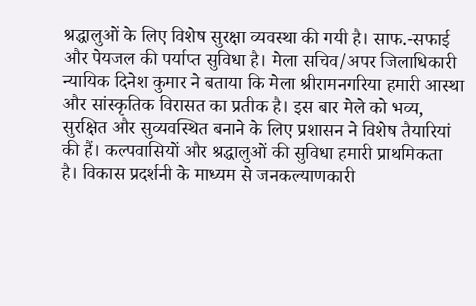श्रद्धालुओं के लिए विशेष सुरक्षा व्यवस्था की गयी है। साफ.-सफाई और पेयजल की पर्याप्त सुविधा है। मेला सचिव/अपर जिलाधिकारी न्यायिक दिनेश कुमार ने बताया कि मेला श्रीरामनगरिया हमारी आस्था और सांस्कृतिक विरासत का प्रतीक है। इस बार मेले को भव्य, सुरक्षित और सुव्यवस्थित बनाने के लिए प्रशासन ने विशेष तैयारियां की हैं। कल्पवासियों और श्रद्धालुओं की सुविधा हमारी प्राथमिकता है। विकास प्रदर्शनी के माध्यम से जनकल्याणकारी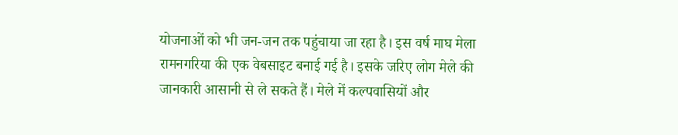योजनाओं को भी जन-जन तक पहुंचाया जा रहा है। इस वर्ष माघ मेला रामनगरिया की एक वेबसाइट बनाई गई है। इसके जरिए लोग मेले की जानकारी आसानी से ले सकते हैं। मेले में कल्पवासियों और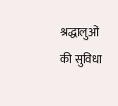श्रद्धालुओं की सुविधा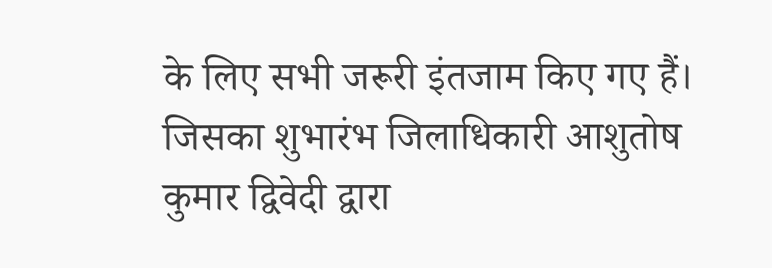के लिए सभी जरूरी इंतजाम किए गए हैं। जिसका शुभारंभ जिलाधिकारी आशुतोष कुमार द्विवेदी द्वारा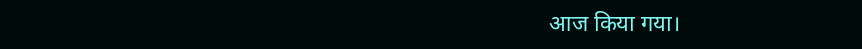आज किया गया।